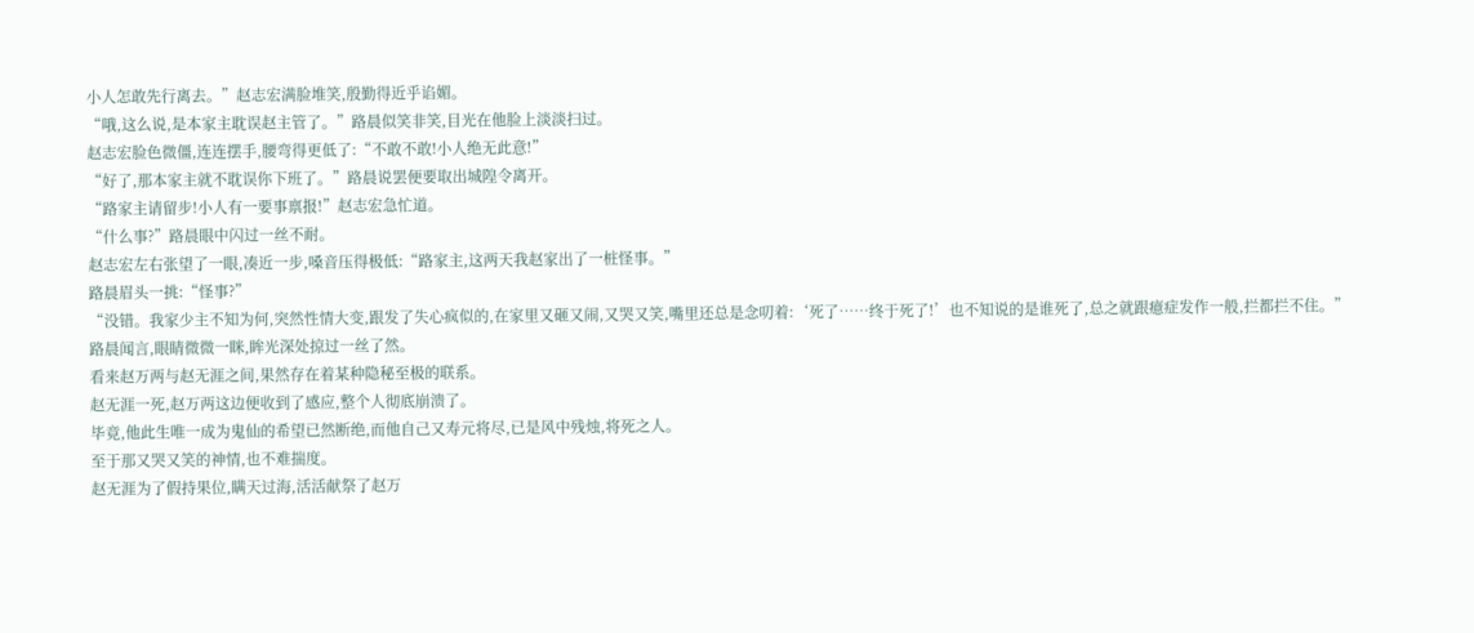小人怎敢先行离去。”赵志宏满脸堆笑,殷勤得近乎谄媚。
“哦,这么说,是本家主耽误赵主管了。”路晨似笑非笑,目光在他脸上淡淡扫过。
赵志宏脸色微僵,连连摆手,腰弯得更低了:“不敢不敢!小人绝无此意!”
“好了,那本家主就不耽误你下班了。”路晨说罢便要取出城隍令离开。
“路家主请留步!小人有一要事禀报!”赵志宏急忙道。
“什么事?”路晨眼中闪过一丝不耐。
赵志宏左右张望了一眼,凑近一步,嗓音压得极低:“路家主,这两天我赵家出了一桩怪事。”
路晨眉头一挑:“怪事?”
“没错。我家少主不知为何,突然性情大变,跟发了失心疯似的,在家里又砸又闹,又哭又笑,嘴里还总是念叨着:‘死了……终于死了!’也不知说的是谁死了,总之就跟癔症发作一般,拦都拦不住。”
路晨闻言,眼睛微微一眯,眸光深处掠过一丝了然。
看来赵万两与赵无涯之间,果然存在着某种隐秘至极的联系。
赵无涯一死,赵万两这边便收到了感应,整个人彻底崩溃了。
毕竟,他此生唯一成为鬼仙的希望已然断绝,而他自己又寿元将尽,已是风中残烛,将死之人。
至于那又哭又笑的神情,也不难揣度。
赵无涯为了假持果位,瞒天过海,活活献祭了赵万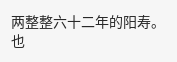两整整六十二年的阳寿。
也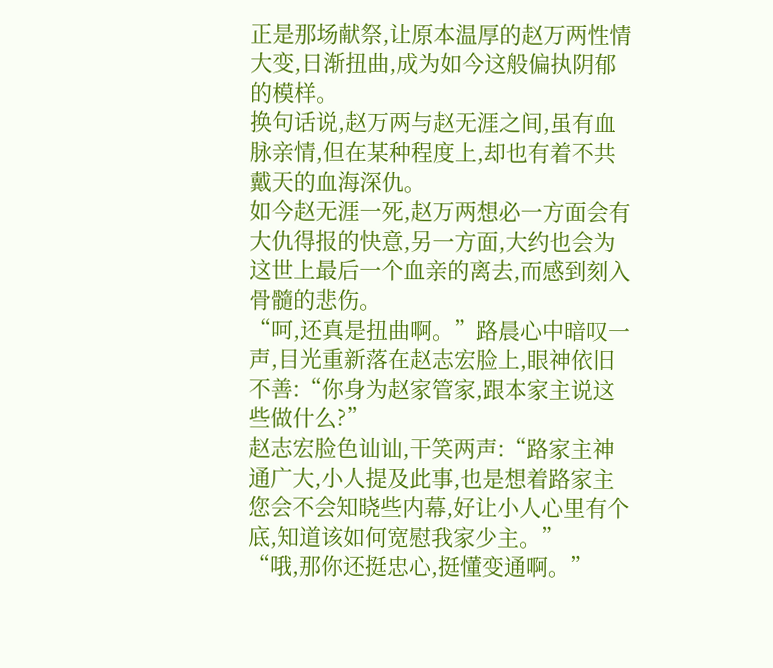正是那场献祭,让原本温厚的赵万两性情大变,日渐扭曲,成为如今这般偏执阴郁的模样。
换句话说,赵万两与赵无涯之间,虽有血脉亲情,但在某种程度上,却也有着不共戴天的血海深仇。
如今赵无涯一死,赵万两想必一方面会有大仇得报的快意,另一方面,大约也会为这世上最后一个血亲的离去,而感到刻入骨髓的悲伤。
“呵,还真是扭曲啊。”路晨心中暗叹一声,目光重新落在赵志宏脸上,眼神依旧不善:“你身为赵家管家,跟本家主说这些做什么?”
赵志宏脸色讪讪,干笑两声:“路家主神通广大,小人提及此事,也是想着路家主您会不会知晓些内幕,好让小人心里有个底,知道该如何宽慰我家少主。”
“哦,那你还挺忠心,挺懂变通啊。”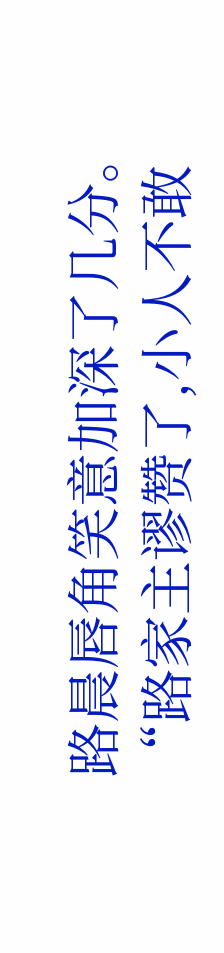路晨唇角笑意加深了几分。
“路家主谬赞了,小人不敢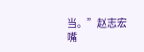当。”赵志宏嘴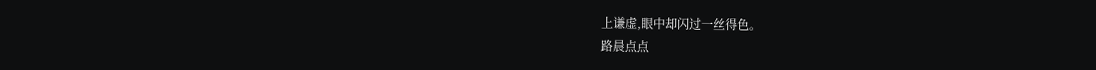上谦虚,眼中却闪过一丝得色。
路晨点点